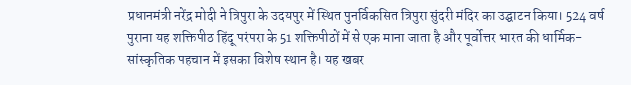प्रधानमंत्री नरेंद्र मोदी ने त्रिपुरा के उदयपुर में स्थित पुनर्विकसित त्रिपुरा सुंदरी मंदिर का उद्घाटन किया। 524 वर्ष पुराना यह शक्तिपीठ हिंदू परंपरा के 51 शक्तिपीठों में से एक माना जाता है और पूर्वोत्तर भारत की धार्मिक-सांस्कृतिक पहचान में इसका विशेष स्थान है। यह खबर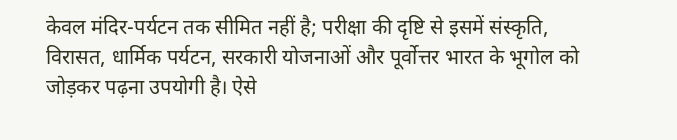केवल मंदिर-पर्यटन तक सीमित नहीं है; परीक्षा की दृष्टि से इसमें संस्कृति, विरासत, धार्मिक पर्यटन, सरकारी योजनाओं और पूर्वोत्तर भारत के भूगोल को जोड़कर पढ़ना उपयोगी है। ऐसे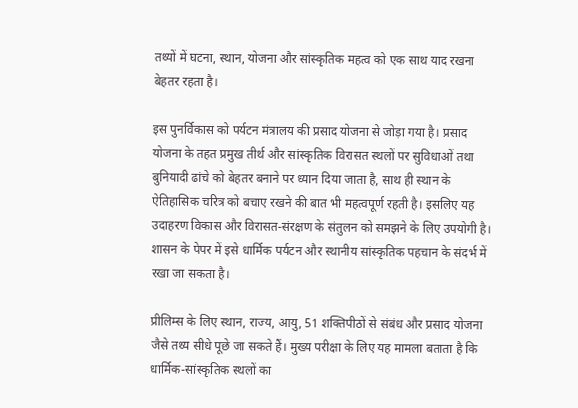तथ्यों में घटना, स्थान, योजना और सांस्कृतिक महत्व को एक साथ याद रखना बेहतर रहता है।

इस पुनर्विकास को पर्यटन मंत्रालय की प्रसाद योजना से जोड़ा गया है। प्रसाद योजना के तहत प्रमुख तीर्थ और सांस्कृतिक विरासत स्थलों पर सुविधाओं तथा बुनियादी ढांचे को बेहतर बनाने पर ध्यान दिया जाता है, साथ ही स्थान के ऐतिहासिक चरित्र को बचाए रखने की बात भी महत्वपूर्ण रहती है। इसलिए यह उदाहरण विकास और विरासत-संरक्षण के संतुलन को समझने के लिए उपयोगी है। शासन के पेपर में इसे धार्मिक पर्यटन और स्थानीय सांस्कृतिक पहचान के संदर्भ में रखा जा सकता है।

प्रीलिम्स के लिए स्थान, राज्य, आयु, 51 शक्तिपीठों से संबंध और प्रसाद योजना जैसे तथ्य सीधे पूछे जा सकते हैं। मुख्य परीक्षा के लिए यह मामला बताता है कि धार्मिक-सांस्कृतिक स्थलों का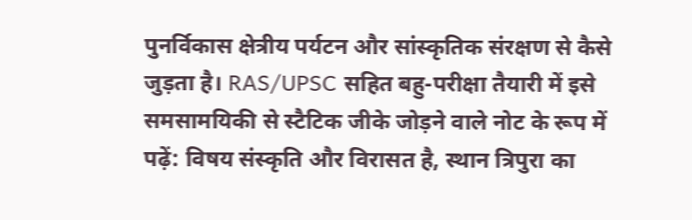पुनर्विकास क्षेत्रीय पर्यटन और सांस्कृतिक संरक्षण से कैसे जुड़ता है। RAS/UPSC सहित बहु-परीक्षा तैयारी में इसे समसामयिकी से स्टैटिक जीके जोड़ने वाले नोट के रूप में पढ़ें: विषय संस्कृति और विरासत है, स्थान त्रिपुरा का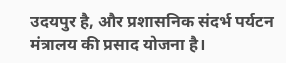उदयपुर है, और प्रशासनिक संदर्भ पर्यटन मंत्रालय की प्रसाद योजना है।